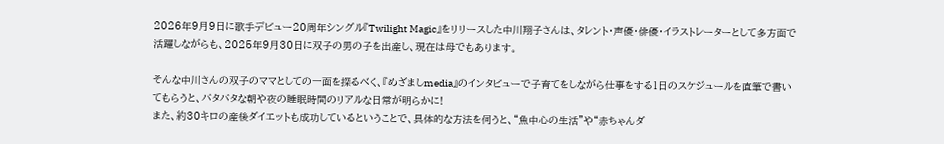2026年9月9日に歌手デビュー20周年シングル『Twilight Magic』をリリースした中川翔子さんは、タレント・声優・俳優・イラストレーターとして多方面で活躍しながらも、2025年9月30日に双子の男の子を出産し、現在は母でもあります。

そんな中川さんの双子のママとしての一面を探るべく、『めざましmedia』のインタビューで子育てをしながら仕事をする1日のスケジュールを直筆で書いてもらうと、バタバタな朝や夜の睡眠時間のリアルな日常が明らかに!
また、約30キロの産後ダイエットも成功しているということで、具体的な方法を伺うと、“魚中心の生活”や“赤ちゃんダ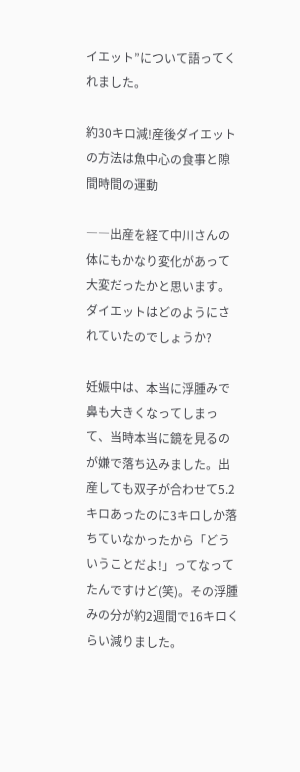イエット”について語ってくれました。

約30キロ減!産後ダイエットの方法は魚中心の食事と隙間時間の運動

――出産を経て中川さんの体にもかなり変化があって大変だったかと思います。ダイエットはどのようにされていたのでしょうか?

妊娠中は、本当に浮腫みで鼻も大きくなってしまって、当時本当に鏡を見るのが嫌で落ち込みました。出産しても双子が合わせて5.2キロあったのに3キロしか落ちていなかったから「どういうことだよ!」ってなってたんですけど(笑)。その浮腫みの分が約2週間で16キロくらい減りました。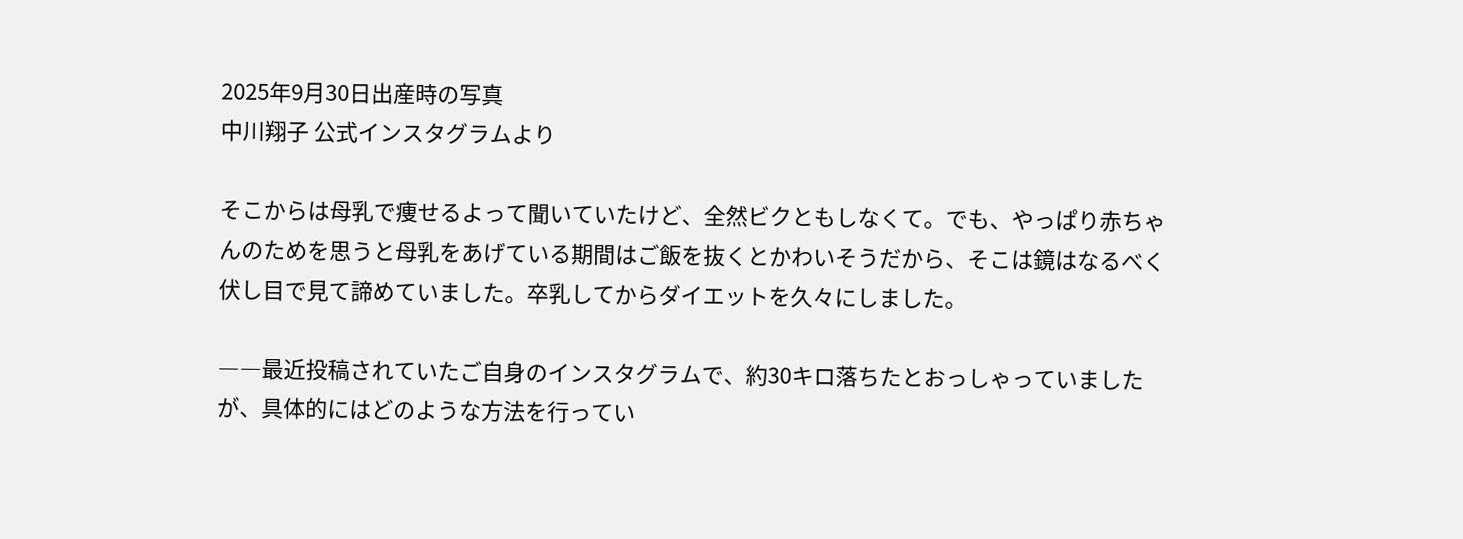2025年9月30日出産時の写真
中川翔子 公式インスタグラムより

そこからは母乳で痩せるよって聞いていたけど、全然ビクともしなくて。でも、やっぱり赤ちゃんのためを思うと母乳をあげている期間はご飯を抜くとかわいそうだから、そこは鏡はなるべく伏し目で見て諦めていました。卒乳してからダイエットを久々にしました。

――最近投稿されていたご自身のインスタグラムで、約30キロ落ちたとおっしゃっていましたが、具体的にはどのような方法を行ってい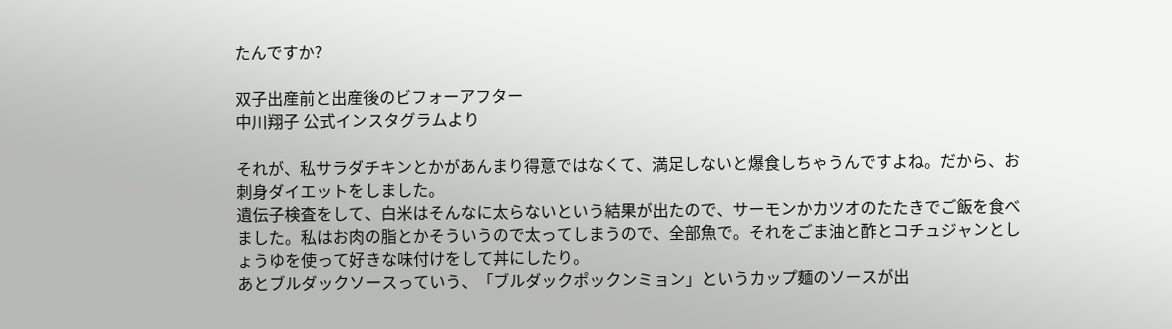たんですか?

双子出産前と出産後のビフォーアフター
中川翔子 公式インスタグラムより

それが、私サラダチキンとかがあんまり得意ではなくて、満足しないと爆食しちゃうんですよね。だから、お刺身ダイエットをしました。
遺伝子検査をして、白米はそんなに太らないという結果が出たので、サーモンかカツオのたたきでご飯を食べました。私はお肉の脂とかそういうので太ってしまうので、全部魚で。それをごま油と酢とコチュジャンとしょうゆを使って好きな味付けをして丼にしたり。
あとブルダックソースっていう、「ブルダックポックンミョン」というカップ麺のソースが出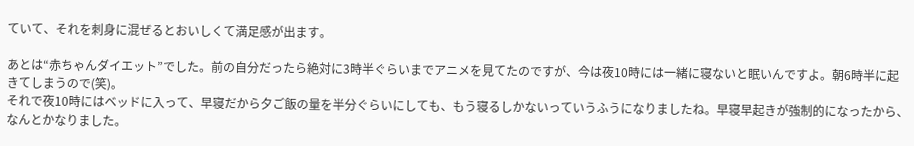ていて、それを刺身に混ぜるとおいしくて満足感が出ます。

あとは“赤ちゃんダイエット”でした。前の自分だったら絶対に3時半ぐらいまでアニメを見てたのですが、今は夜10時には一緒に寝ないと眠いんですよ。朝6時半に起きてしまうので(笑)。
それで夜10時にはベッドに入って、早寝だから夕ご飯の量を半分ぐらいにしても、もう寝るしかないっていうふうになりましたね。早寝早起きが強制的になったから、なんとかなりました。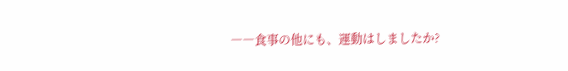――食事の他にも、運動はしましたか?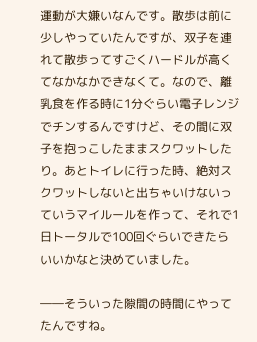運動が大嫌いなんです。散歩は前に少しやっていたんですが、双子を連れて散歩ってすごくハードルが高くてなかなかできなくて。なので、離乳食を作る時に1分ぐらい電子レンジでチンするんですけど、その間に双子を抱っこしたままスクワットしたり。あとトイレに行った時、絶対スクワットしないと出ちゃいけないっていうマイルールを作って、それで1日トータルで100回ぐらいできたらいいかなと決めていました。

――そういった隙間の時間にやってたんですね。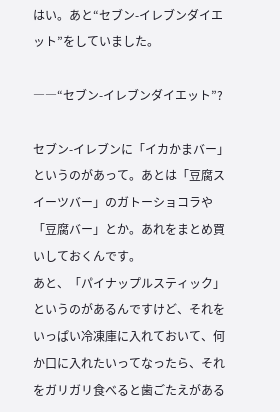はい。あと“セブン-イレブンダイエット”をしていました。

――“セブン-イレブンダイエット”?

セブン-イレブンに「イカかまバー」というのがあって。あとは「豆腐スイーツバー」のガトーショコラや「豆腐バー」とか。あれをまとめ買いしておくんです。
あと、「パイナップルスティック」というのがあるんですけど、それをいっぱい冷凍庫に入れておいて、何か口に入れたいってなったら、それをガリガリ食べると歯ごたえがある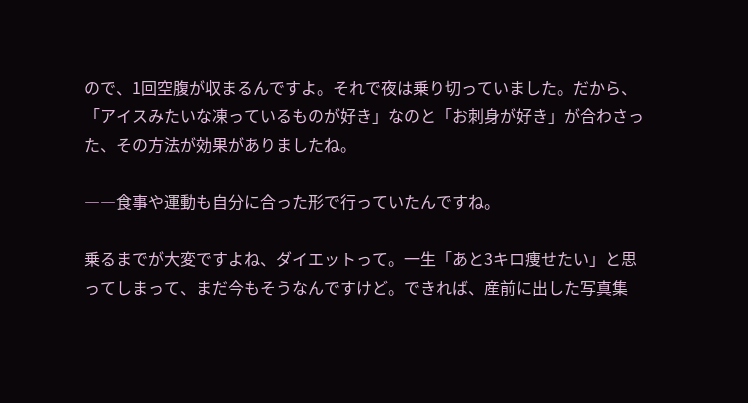ので、1回空腹が収まるんですよ。それで夜は乗り切っていました。だから、「アイスみたいな凍っているものが好き」なのと「お刺身が好き」が合わさった、その方法が効果がありましたね。

――食事や運動も自分に合った形で行っていたんですね。

乗るまでが大変ですよね、ダイエットって。一生「あと3キロ痩せたい」と思ってしまって、まだ今もそうなんですけど。できれば、産前に出した写真集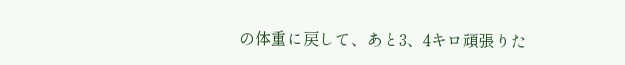の体重に戻して、あと3、4キロ頑張りた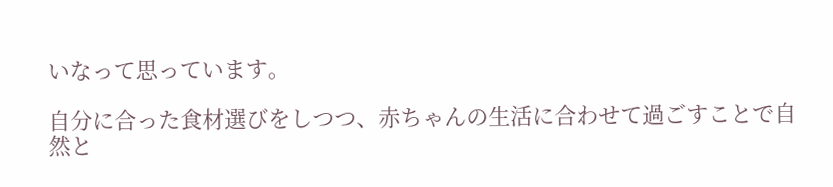いなって思っています。

自分に合った食材選びをしつつ、赤ちゃんの生活に合わせて過ごすことで自然と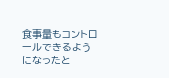食事量もコントロールできるようになったと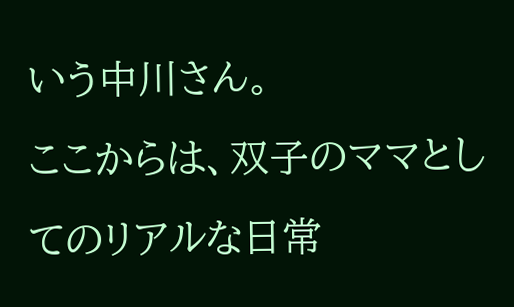いう中川さん。
ここからは、双子のママとしてのリアルな日常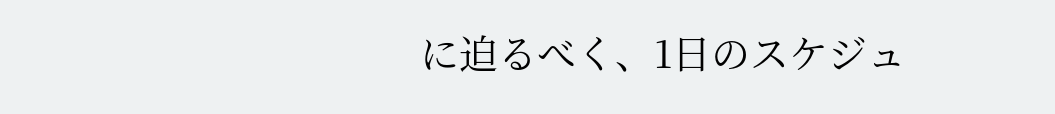に迫るべく、1日のスケジュ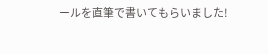ールを直筆で書いてもらいました!